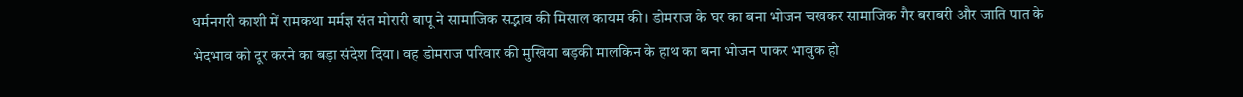धर्मनगरी काशी में रामकथा मर्मज्ञ संत मोरारी बापू ने सामाजिक सद्भाव की मिसाल कायम की। डोमराज के घर का बना भोजन चखकर सामाजिक गैर बराबरी और जाति पात के भेदभाव को दूर करने का बड़ा संदेश दिया। वह डोमराज परिवार की मुखिया बड़की मालकिन के हाथ का बना भोजन पाकर भावुक हो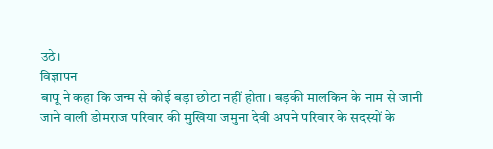उठे।
विज्ञापन
बापू ने कहा कि जन्म से कोई बड़ा छोटा नहीं होता। बड़की मालकिन के नाम से जानी जाने वाली डोमराज परिवार की मुखिया जमुना देवी अपने परिवार के सदस्यों के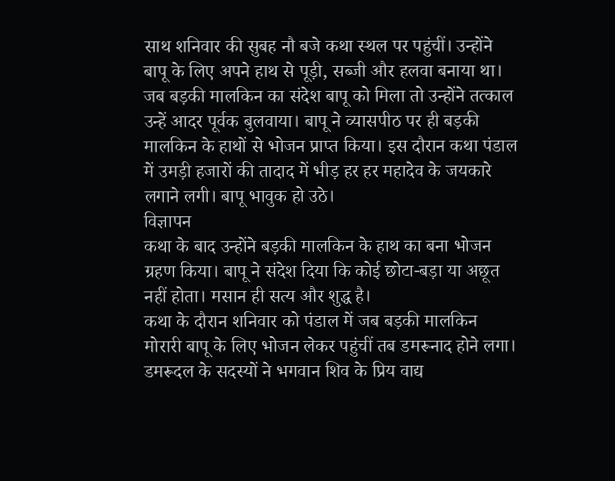साथ शनिवार की सुबह नौ बजे कथा स्थल पर पहुंचीं। उन्होंने बापू के लिए अपने हाथ से पूड़ी, सब्जी और हलवा बनाया था।
जब बड़की मालकिन का संदेश बापू को मिला तो उन्होंने तत्काल उन्हें आदर पूर्वक बुलवाया। बापू ने व्यासपीठ पर ही बड़की मालकिन के हाथों से भोजन प्राप्त किया। इस दौरान कथा पंडाल में उमड़ी हजारों की तादाद में भीड़ हर हर महादेव के जयकारे लगाने लगी। बापू भावुक हो उठे।
विज्ञापन
कथा के बाद उन्होंने बड़की मालकिन के हाथ का बना भोजन ग्रहण किया। बापू ने संदेश दिया कि कोई छोटा-बड़ा या अछूत नहीं होता। मसान ही सत्य और शुद्ध है।
कथा के दौरान शनिवार को पंडाल में जब बड़की मालकिन मोरारी बापू के लिए भोजन लेकर पहुंचीं तब डमरूनाद होने लगा। डमरूदल के सदस्यों ने भगवान शिव के प्रिय वाद्य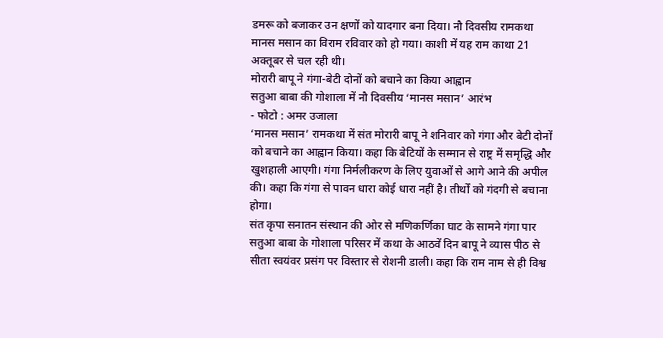डमरू को बजाकर उन क्षणों को यादगार बना दिया। नौ दिवसीय रामकथा मानस मसान का विराम रविवार को हो गया। काशी में यह राम काथा 21 अक्तूबर से चल रही थी।
मोरारी बापू ने गंगा-बेटी दोनों को बचाने का किया आह्वान
सतुआ बाबा की गोशाला में नौ दिवसीय ‘मानस मसान’ आरंभ
- फोटो : अमर उजाला
‘मानस मसान’ रामकथा में संत मोरारी बापू ने शनिवार को गंगा और बेटी दोनों को बचाने का आह्वान किया। कहा कि बेटियों के सम्मान से राष्ट्र में समृद्धि और खुशहाली आएगी। गंगा निर्मलीकरण के लिए युवाओं से आगे आने की अपील की। कहा कि गंगा से पावन धारा कोई धारा नहीं है। तीर्थों को गंदगी से बचाना होगा।
संत कृपा सनातन संस्थान की ओर से मणिकर्णिका घाट के सामने गंगा पार सतुआ बाबा के गोशाला परिसर में कथा के आठवें दिन बापू ने व्यास पीठ से सीता स्वयंवर प्रसंग पर विस्तार से रोशनी डाली। कहा कि राम नाम से ही विश्व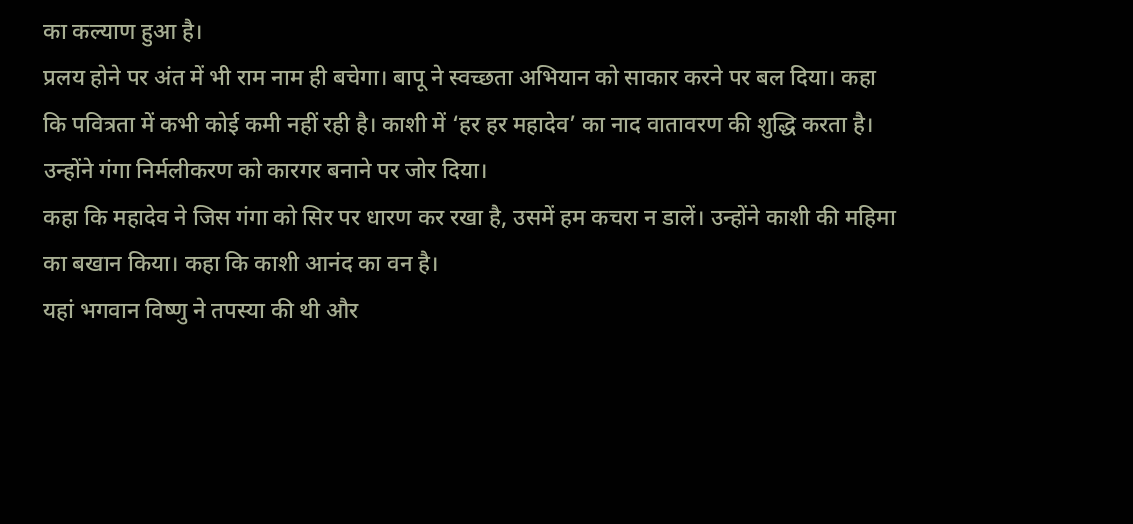का कल्याण हुआ है।
प्रलय होने पर अंत में भी राम नाम ही बचेगा। बापू ने स्वच्छता अभियान को साकार करने पर बल दिया। कहा कि पवित्रता में कभी कोई कमी नहीं रही है। काशी में ‘हर हर महादेव’ का नाद वातावरण की शुद्धि करता है। उन्होंने गंगा निर्मलीकरण को कारगर बनाने पर जोर दिया।
कहा कि महादेव ने जिस गंगा को सिर पर धारण कर रखा है, उसमें हम कचरा न डालें। उन्होंने काशी की महिमा का बखान किया। कहा कि काशी आनंद का वन है।
यहां भगवान विष्णु ने तपस्या की थी और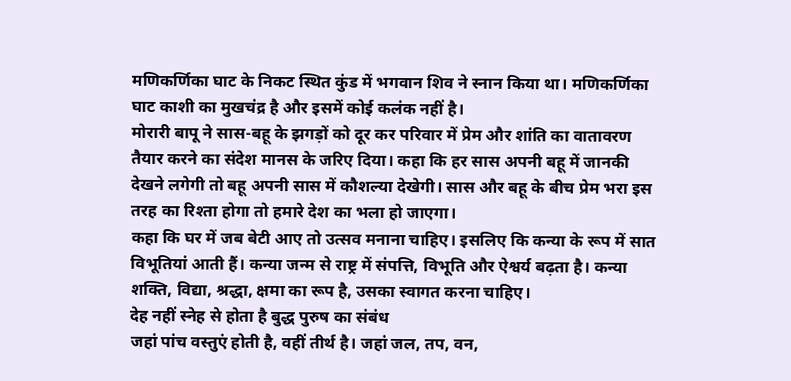मणिकर्णिका घाट के निकट स्थित कुंड में भगवान शिव ने स्नान किया था। मणिकर्णिका घाट काशी का मुखचंद्र है और इसमें कोई कलंक नहीं है।
मोरारी बापू ने सास-बहू के झगड़ों को दूर कर परिवार में प्रेम और शांति का वातावरण तैयार करने का संदेश मानस के जरिए दिया। कहा कि हर सास अपनी बहू में जानकी देखने लगेगी तो बहू अपनी सास में कौशल्या देखेगी। सास और बहू के बीच प्रेम भरा इस तरह का रिश्ता होगा तो हमारे देश का भला हो जाएगा।
कहा कि घर में जब बेटी आए तो उत्सव मनाना चाहिए। इसलिए कि कन्या के रूप में सात विभूतियां आती हैं। कन्या जन्म से राष्ट्र में संपत्ति, विभूति और ऐश्वर्य बढ़ता है। कन्या शक्ति, विद्या, श्रद्धा, क्षमा का रूप है, उसका स्वागत करना चाहिए।
देह नहीं स्नेह से होता है बुद्ध पुरुष का संबंध
जहां पांच वस्तुएं होती है, वहीं तीर्थ है। जहां जल, तप, वन,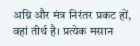अग्नि और मंत्र निरंतर प्रकट हों, वहां तीर्थ है। प्रत्येक मसान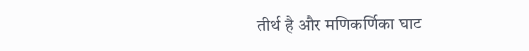तीर्थ है और मणिकर्णिका घाट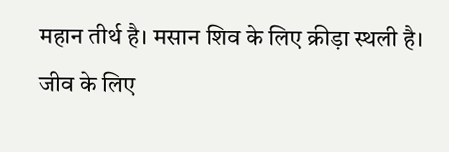महान तीर्थ है। मसान शिव के लिए क्रीड़ा स्थली है।
जीव के लिए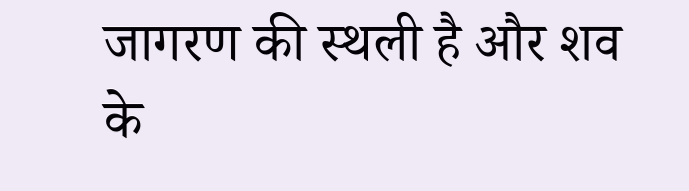जागरण की स्थली है और शव के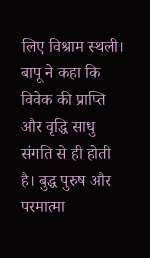लिए विश्राम स्थली। बापू ने कहा कि विवेक की प्राप्ति और वृद्धि साधु संगति से ही होती है। बुद्ध पुरुष और परमात्मा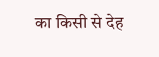का किसी से देह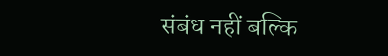संबंध नहीं बल्कि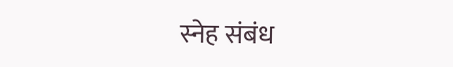स्नेह संबंध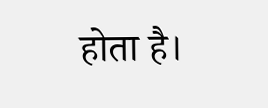होता है।